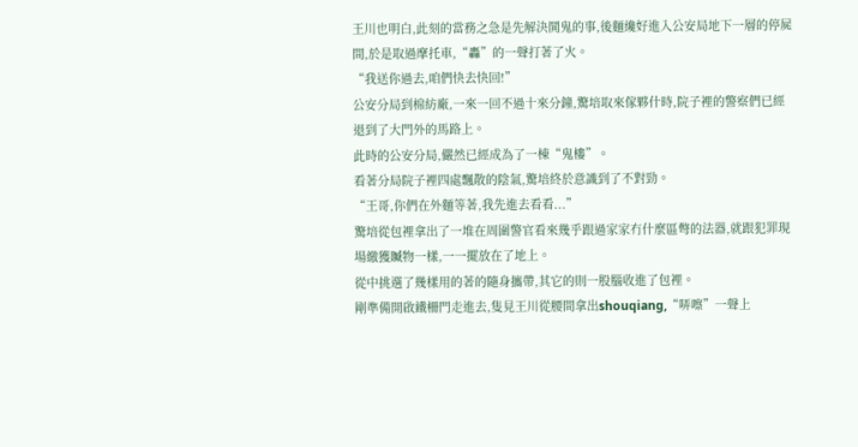王川也明白,此刻的當務之急是先解決鬨鬼的事,後麵纔好進入公安局地下一層的停屍間,於是取過摩托車,“轟”的一聲打著了火。
“我送你過去,咱們快去快回!”
公安分局到棉紡廠,一來一回不過十來分鐘,驚培取來傢夥什時,院子裡的警察們已經退到了大門外的馬路上。
此時的公安分局,儼然已經成為了一棟“鬼樓”。
看著分局院子裡四處飄散的陰氣,驚培終於意識到了不對勁。
“王哥,你們在外麵等著,我先進去看看...”
驚培從包裡拿出了一堆在周圍警官看來幾乎跟過家家冇什麼區彆的法器,就跟犯罪現場繳獲贓物一樣,一一擺放在了地上。
從中挑選了幾樣用的著的隨身攜帶,其它的則一股腦收進了包裡。
剛準備開啟鐵柵門走進去,隻見王川從腰間拿出shouqiang,“哢嚓”一聲上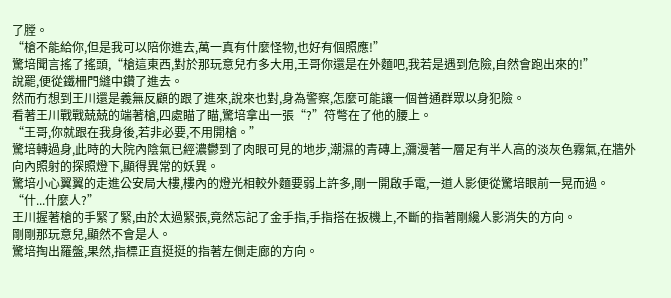了膛。
“槍不能給你,但是我可以陪你進去,萬一真有什麼怪物,也好有個照應!”
驚培聞言搖了搖頭,“槍這東西,對於那玩意兒冇多大用,王哥你還是在外麵吧,我若是遇到危險,自然會跑出來的!”
說罷,便從鐵柵門縫中鑽了進去。
然而冇想到王川還是義無反顧的跟了進來,說來也對,身為警察,怎麼可能讓一個普通群眾以身犯險。
看著王川戰戰兢兢的端著槍,四處瞄了瞄,驚培拿出一張“?”符彆在了他的腰上。
“王哥,你就跟在我身後,若非必要,不用開槍。”
驚培轉過身,此時的大院內陰氣已經濃鬱到了肉眼可見的地步,潮濕的青磚上,瀰漫著一層足有半人高的淡灰色霧氣,在牆外向內照射的探照燈下,顯得異常的妖異。
驚培小心翼翼的走進公安局大樓,樓內的燈光相較外麵要弱上許多,剛一開啟手電,一道人影便從驚培眼前一晃而過。
“什...什麼人?”
王川握著槍的手緊了緊,由於太過緊張,竟然忘記了金手指,手指搭在扳機上,不斷的指著剛纔人影消失的方向。
剛剛那玩意兒,顯然不會是人。
驚培掏出羅盤,果然,指標正直挺挺的指著左側走廊的方向。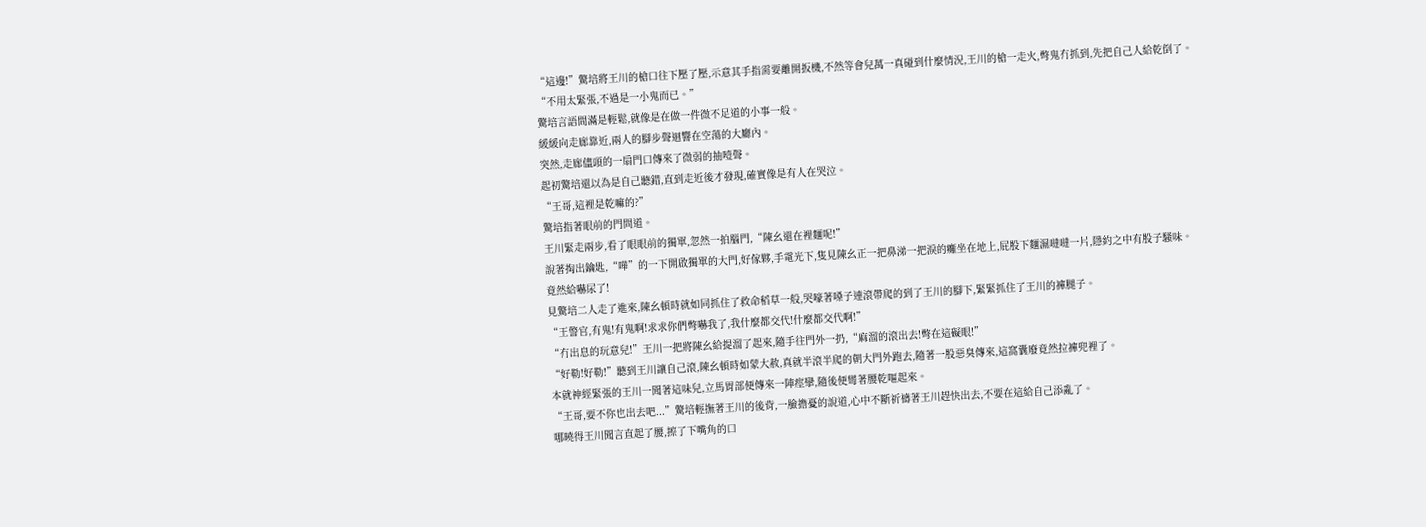“這邊!”驚培將王川的槍口往下壓了壓,示意其手指需要離開扳機,不然等會兒萬一真碰到什麼情況,王川的槍一走火,彆鬼冇抓到,先把自己人給乾倒了。
“不用太緊張,不過是一小鬼而已。”
驚培言語間滿是輕鬆,就像是在做一件微不足道的小事一般。
緩緩向走廊靠近,兩人的腳步聲迴響在空蕩的大廳內。
突然,走廊儘頭的一扇門口傳來了微弱的抽噎聲。
起初驚培還以為是自己聽錯,直到走近後才發現,確實像是有人在哭泣。
“王哥,這裡是乾嘛的?”
驚培指著眼前的門問道。
王川緊走兩步,看了眼眼前的獨單,忽然一拍腦門,“陳幺還在裡麵呢!”
說著掏出鑰匙,“嘩”的一下開啟獨單的大門,好傢夥,手電光下,隻見陳幺正一把鼻涕一把淚的癱坐在地上,屁股下麵濕噠噠一片,隱約之中有股子騷味。
竟然給嚇尿了!
見驚培二人走了進來,陳幺頓時就如同抓住了救命稻草一般,哭嚎著嗓子連滾帶爬的到了王川的腳下,緊緊抓住了王川的褲腿子。
“王警官,有鬼!有鬼啊!求求你們彆嚇我了,我什麼都交代!什麼都交代啊!”
“冇出息的玩意兒!”王川一把將陳幺給提溜了起來,隨手往門外一扔,“麻溜的滾出去!彆在這礙眼!”
“好勒!好勒!”聽到王川讓自己滾,陳幺頓時如蒙大赦,真就半滾半爬的朝大門外跑去,隨著一股惡臭傳來,這窩囊廢竟然拉褲兜裡了。
本就神經緊張的王川一聞著這味兒,立馬胃部便傳來一陣痙攣,隨後便彎著腰乾嘔起來。
“王哥,要不你也出去吧...”驚培輕撫著王川的後背,一臉擔憂的說道,心中不斷祈禱著王川趕快出去,不要在這給自己添亂了。
哪曉得王川聞言直起了腰,擦了下嘴角的口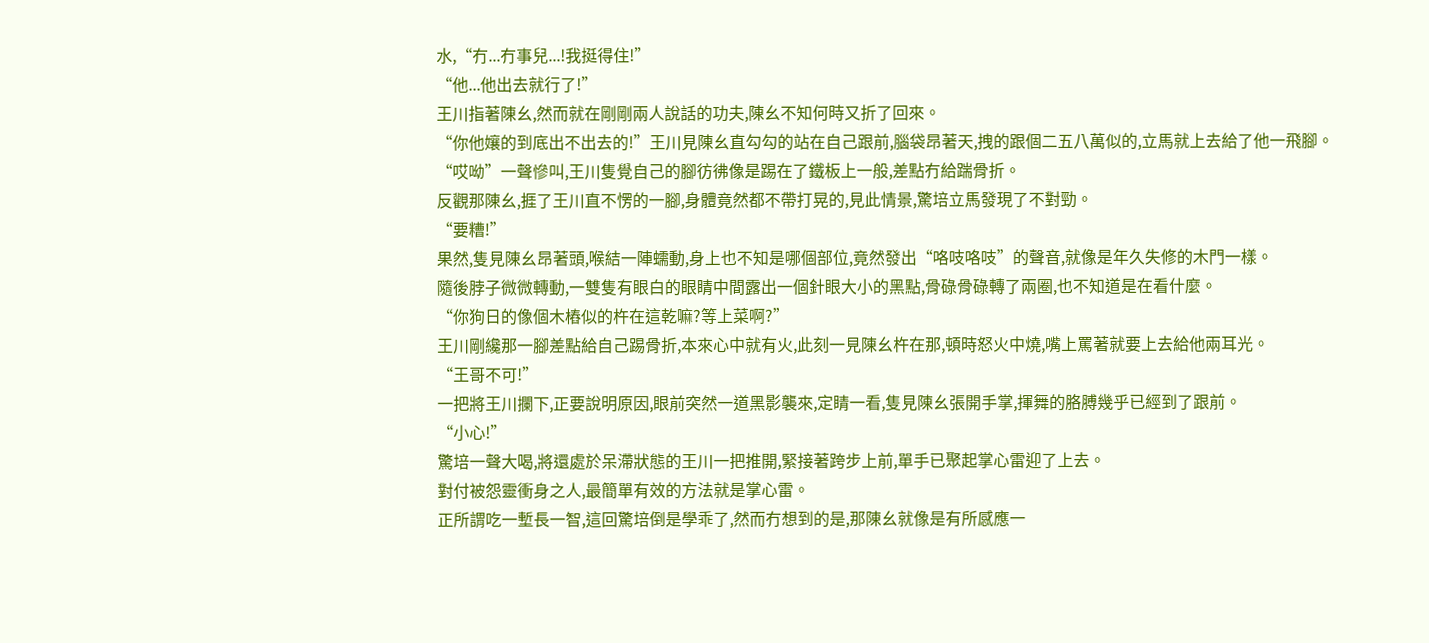水,“冇...冇事兒...!我挺得住!”
“他...他出去就行了!”
王川指著陳幺,然而就在剛剛兩人說話的功夫,陳幺不知何時又折了回來。
“你他孃的到底出不出去的!”王川見陳幺直勾勾的站在自己跟前,腦袋昂著天,拽的跟個二五八萬似的,立馬就上去給了他一飛腳。
“哎呦”一聲慘叫,王川隻覺自己的腳彷彿像是踢在了鐵板上一般,差點冇給踹骨折。
反觀那陳幺,捱了王川直不愣的一腳,身體竟然都不帶打晃的,見此情景,驚培立馬發現了不對勁。
“要糟!”
果然,隻見陳幺昂著頭,喉結一陣蠕動,身上也不知是哪個部位,竟然發出“咯吱咯吱”的聲音,就像是年久失修的木門一樣。
隨後脖子微微轉動,一雙隻有眼白的眼睛中間露出一個針眼大小的黑點,骨碌骨碌轉了兩圈,也不知道是在看什麼。
“你狗日的像個木樁似的杵在這乾嘛?等上菜啊?”
王川剛纔那一腳差點給自己踢骨折,本來心中就有火,此刻一見陳幺杵在那,頓時怒火中燒,嘴上罵著就要上去給他兩耳光。
“王哥不可!”
一把將王川攔下,正要說明原因,眼前突然一道黑影襲來,定睛一看,隻見陳幺張開手掌,揮舞的胳膊幾乎已經到了跟前。
“小心!”
驚培一聲大喝,將還處於呆滯狀態的王川一把推開,緊接著跨步上前,單手已聚起掌心雷迎了上去。
對付被怨靈衝身之人,最簡單有效的方法就是掌心雷。
正所謂吃一塹長一智,這回驚培倒是學乖了,然而冇想到的是,那陳幺就像是有所感應一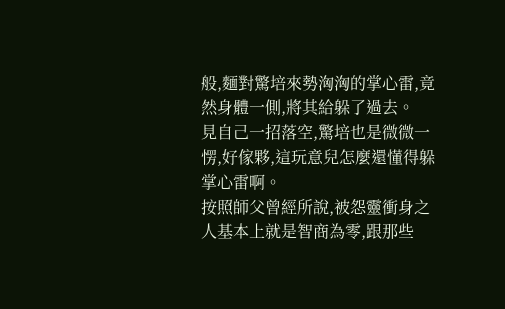般,麵對驚培來勢洶洶的掌心雷,竟然身體一側,將其給躲了過去。
見自己一招落空,驚培也是微微一愣,好傢夥,這玩意兒怎麼還懂得躲掌心雷啊。
按照師父曾經所說,被怨靈衝身之人基本上就是智商為零,跟那些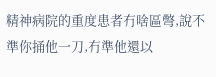精神病院的重度患者冇啥區彆,說不準你捅他一刀,冇準他還以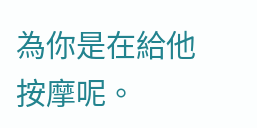為你是在給他按摩呢。